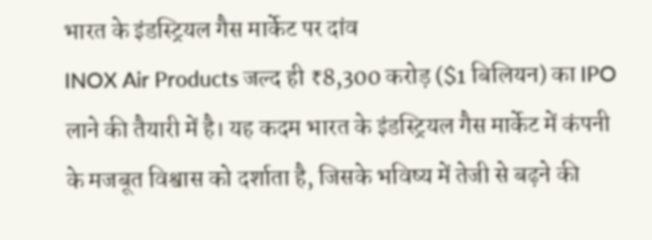भारत के इंडस्ट्रियल गैस मार्केट पर दांव
INOX Air Products जल्द ही ₹8,300 करोड़ ($1 बिलियन) का IPO लाने की तैयारी में है। यह कदम भारत के इंडस्ट्रियल गैस मार्केट में कंपनी के मजबूत विश्वास को दर्शाता है, जिसके भविष्य में तेजी से बढ़ने की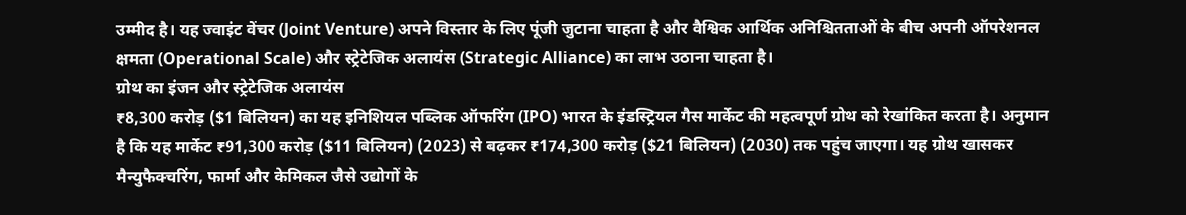उम्मीद है। यह ज्वाइंट वेंचर (Joint Venture) अपने विस्तार के लिए पूंजी जुटाना चाहता है और वैश्विक आर्थिक अनिश्चितताओं के बीच अपनी ऑपरेशनल क्षमता (Operational Scale) और स्ट्रेटेजिक अलायंस (Strategic Alliance) का लाभ उठाना चाहता है।
ग्रोथ का इंजन और स्ट्रेटेजिक अलायंस
₹8,300 करोड़ ($1 बिलियन) का यह इनिशियल पब्लिक ऑफरिंग (IPO) भारत के इंडस्ट्रियल गैस मार्केट की महत्वपूर्ण ग्रोथ को रेखांकित करता है। अनुमान है कि यह मार्केट ₹91,300 करोड़ ($11 बिलियन) (2023) से बढ़कर ₹174,300 करोड़ ($21 बिलियन) (2030) तक पहुंच जाएगा। यह ग्रोथ खासकर मैन्युफैक्चरिंग, फार्मा और केमिकल जैसे उद्योगों के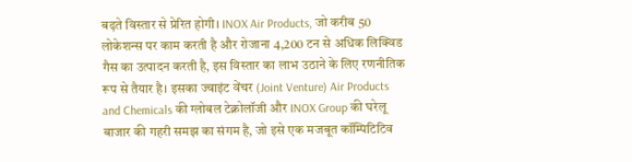बढ़ते विस्तार से प्रेरित होगी। INOX Air Products, जो करीब 50 लोकेशन्स पर काम करती है और रोजाना 4,200 टन से अधिक लिक्विड गैस का उत्पादन करती है, इस विस्तार का लाभ उठाने के लिए रणनीतिक रूप से तैयार है। इसका ज्वाइंट वेंचर (Joint Venture) Air Products and Chemicals की ग्लोबल टेक्नोलॉजी और INOX Group की घरेलू बाजार की गहरी समझ का संगम है, जो इसे एक मजबूत कॉम्पिटिटिव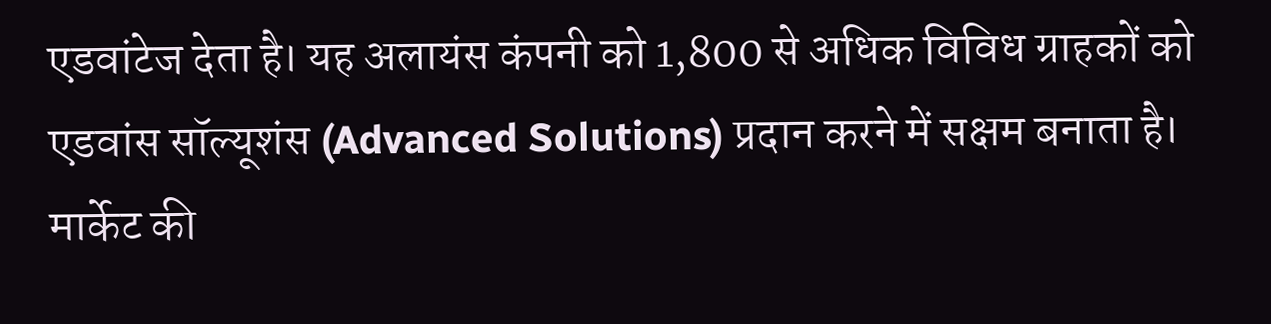एडवांटेज देता है। यह अलायंस कंपनी को 1,800 से अधिक विविध ग्राहकों को एडवांस सॉल्यूशंस (Advanced Solutions) प्रदान करने में सक्षम बनाता है।
मार्केट की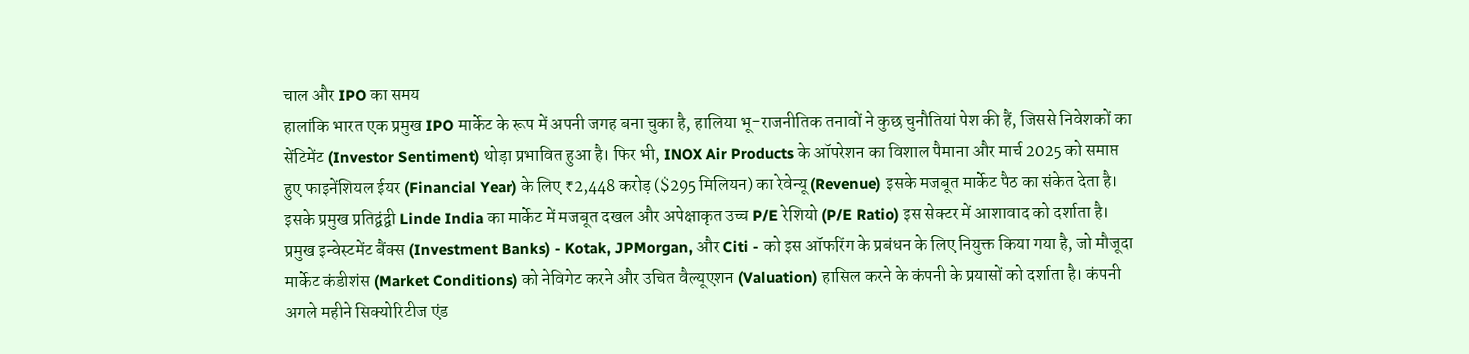चाल और IPO का समय
हालांकि भारत एक प्रमुख IPO मार्केट के रूप में अपनी जगह बना चुका है, हालिया भू-राजनीतिक तनावों ने कुछ चुनौतियां पेश की हैं, जिससे निवेशकों का सेंटिमेंट (Investor Sentiment) थोड़ा प्रभावित हुआ है। फिर भी, INOX Air Products के ऑपरेशन का विशाल पैमाना और मार्च 2025 को समाप्त हुए फाइनेंशियल ईयर (Financial Year) के लिए ₹2,448 करोड़ ($295 मिलियन) का रेवेन्यू (Revenue) इसके मजबूत मार्केट पैठ का संकेत देता है। इसके प्रमुख प्रतिद्वंद्वी Linde India का मार्केट में मजबूत दखल और अपेक्षाकृत उच्च P/E रेशियो (P/E Ratio) इस सेक्टर में आशावाद को दर्शाता है। प्रमुख इन्वेस्टमेंट बैंक्स (Investment Banks) - Kotak, JPMorgan, और Citi - को इस ऑफरिंग के प्रबंधन के लिए नियुक्त किया गया है, जो मौजूदा मार्केट कंडीशंस (Market Conditions) को नेविगेट करने और उचित वैल्यूएशन (Valuation) हासिल करने के कंपनी के प्रयासों को दर्शाता है। कंपनी अगले महीने सिक्योरिटीज एंड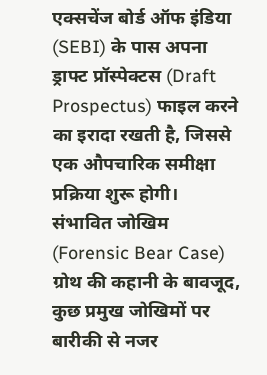एक्सचेंज बोर्ड ऑफ इंडिया (SEBI) के पास अपना ड्राफ्ट प्रॉस्पेक्टस (Draft Prospectus) फाइल करने का इरादा रखती है, जिससे एक औपचारिक समीक्षा प्रक्रिया शुरू होगी।
संभावित जोखिम (Forensic Bear Case)
ग्रोथ की कहानी के बावजूद, कुछ प्रमुख जोखिमों पर बारीकी से नजर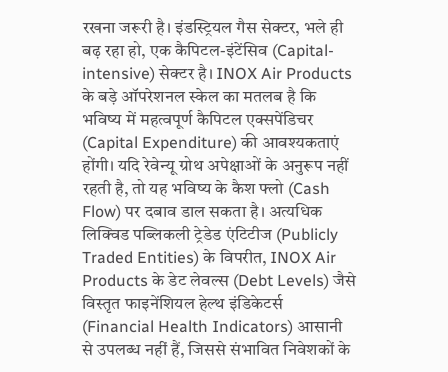रखना जरूरी है। इंडस्ट्रियल गैस सेक्टर, भले ही बढ़ रहा हो, एक कैपिटल-इंटेंसिव (Capital-intensive) सेक्टर है। INOX Air Products के बड़े ऑपरेशनल स्केल का मतलब है कि भविष्य में महत्वपूर्ण कैपिटल एक्सपेंडिचर (Capital Expenditure) की आवश्यकताएं होंगी। यदि रेवेन्यू ग्रोथ अपेक्षाओं के अनुरूप नहीं रहती है, तो यह भविष्य के कैश फ्लो (Cash Flow) पर दबाव डाल सकता है। अत्यधिक लिक्विड पब्लिकली ट्रेडेड एंटिटीज (Publicly Traded Entities) के विपरीत, INOX Air Products के डेट लेवल्स (Debt Levels) जैसे विस्तृत फाइनेंशियल हेल्थ इंडिकेटर्स (Financial Health Indicators) आसानी से उपलब्ध नहीं हैं, जिससे संभावित निवेशकों के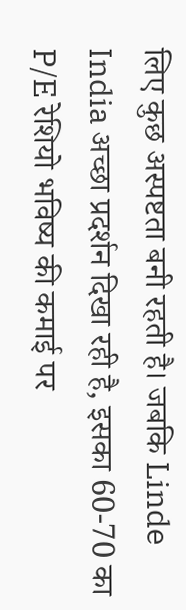लिए कुछ अस्पष्टता बनी रहती है। जबकि Linde India अच्छा प्रदर्शन दिखा रही है, इसका 60-70 का P/E रेशियो भविष्य की कमाई पर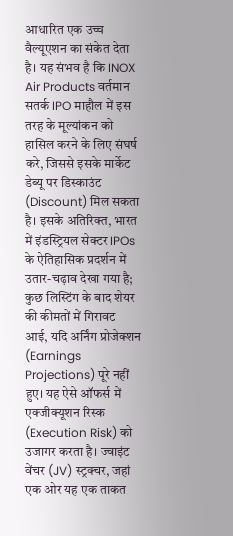आधारित एक उच्च वैल्यूएशन का संकेत देता है। यह संभव है कि INOX Air Products वर्तमान सतर्क IPO माहौल में इस तरह के मूल्यांकन को हासिल करने के लिए संघर्ष करे, जिससे इसके मार्केट डेब्यू पर डिस्काउंट (Discount) मिल सकता है। इसके अतिरिक्त, भारत में इंडस्ट्रियल सेक्टर IPOs के ऐतिहासिक प्रदर्शन में उतार-चढ़ाव देखा गया है; कुछ लिस्टिंग के बाद शेयर की कीमतों में गिरावट आई, यदि अर्निंग प्रोजेक्शन (Earnings Projections) पूरे नहीं हुए। यह ऐसे ऑफर्स में एक्जीक्यूशन रिस्क (Execution Risk) को उजागर करता है। ज्वाइंट वेंचर (JV) स्ट्रक्चर, जहां एक ओर यह एक ताकत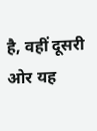है, वहीं दूसरी ओर यह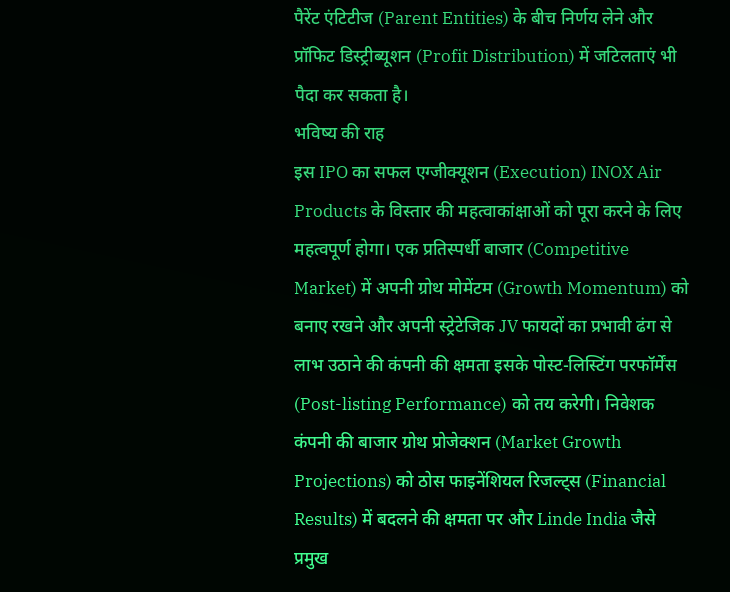पैरेंट एंटिटीज (Parent Entities) के बीच निर्णय लेने और प्रॉफिट डिस्ट्रीब्यूशन (Profit Distribution) में जटिलताएं भी पैदा कर सकता है।
भविष्य की राह
इस IPO का सफल एग्जीक्यूशन (Execution) INOX Air Products के विस्तार की महत्वाकांक्षाओं को पूरा करने के लिए महत्वपूर्ण होगा। एक प्रतिस्पर्धी बाजार (Competitive Market) में अपनी ग्रोथ मोमेंटम (Growth Momentum) को बनाए रखने और अपनी स्ट्रेटेजिक JV फायदों का प्रभावी ढंग से लाभ उठाने की कंपनी की क्षमता इसके पोस्ट-लिस्टिंग परफॉर्मेंस (Post-listing Performance) को तय करेगी। निवेशक कंपनी की बाजार ग्रोथ प्रोजेक्शन (Market Growth Projections) को ठोस फाइनेंशियल रिजल्ट्स (Financial Results) में बदलने की क्षमता पर और Linde India जैसे प्रमुख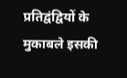प्रतिद्वंद्वियों के मुकाबले इसकी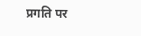प्रगति पर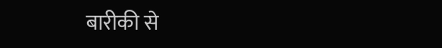बारीकी से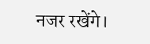नजर रखेंगे।